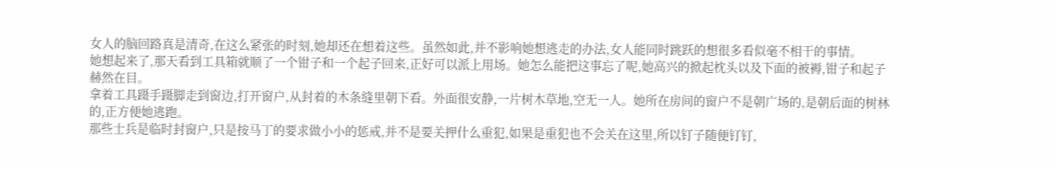女人的脑回路真是清奇,在这么紧张的时刻,她却还在想着这些。虽然如此,并不影响她想逃走的办法,女人能同时跳跃的想很多看似毫不相干的事情。
她想起来了,那天看到工具箱就顺了一个钳子和一个起子回来,正好可以派上用场。她怎么能把这事忘了呢,她高兴的掀起枕头以及下面的被褥,钳子和起子赫然在目。
拿着工具蹑手蹑脚走到窗边,打开窗户,从封着的木条缝里朝下看。外面很安静,一片树木草地,空无一人。她所在房间的窗户不是朝广场的,是朝后面的树林的,正方便她逃跑。
那些士兵是临时封窗户,只是按马丁的要求做小小的惩戒,并不是要关押什么重犯,如果是重犯也不会关在这里,所以钉子随便钉钉,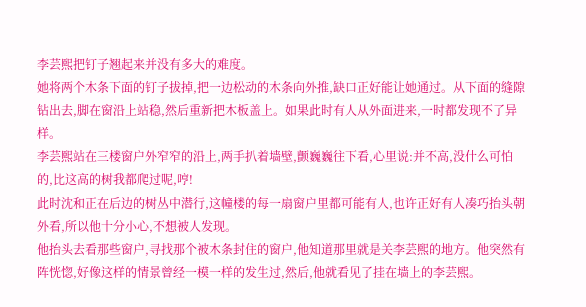李芸熙把钉子翘起来并没有多大的难度。
她将两个木条下面的钉子拔掉,把一边松动的木条向外推,缺口正好能让她通过。从下面的缝隙钻出去,脚在窗沿上站稳,然后重新把木板盖上。如果此时有人从外面进来,一时都发现不了异样。
李芸熙站在三楼窗户外窄窄的沿上,两手扒着墙壁,颤巍巍往下看,心里说:并不高,没什么可怕的,比这高的树我都爬过呢,哼!
此时沈和正在后边的树丛中潜行,这幢楼的每一扇窗户里都可能有人,也许正好有人凑巧抬头朝外看,所以他十分小心,不想被人发现。
他抬头去看那些窗户,寻找那个被木条封住的窗户,他知道那里就是关李芸熙的地方。他突然有阵恍惚,好像这样的情景曾经一模一样的发生过,然后,他就看见了挂在墙上的李芸熙。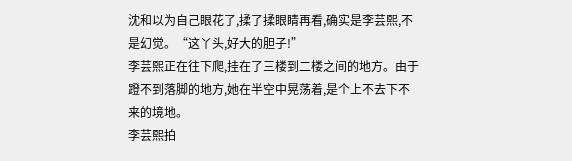沈和以为自己眼花了,揉了揉眼睛再看,确实是李芸熙,不是幻觉。“这丫头,好大的胆子!”
李芸熙正在往下爬,挂在了三楼到二楼之间的地方。由于蹬不到落脚的地方,她在半空中晃荡着,是个上不去下不来的境地。
李芸熙拍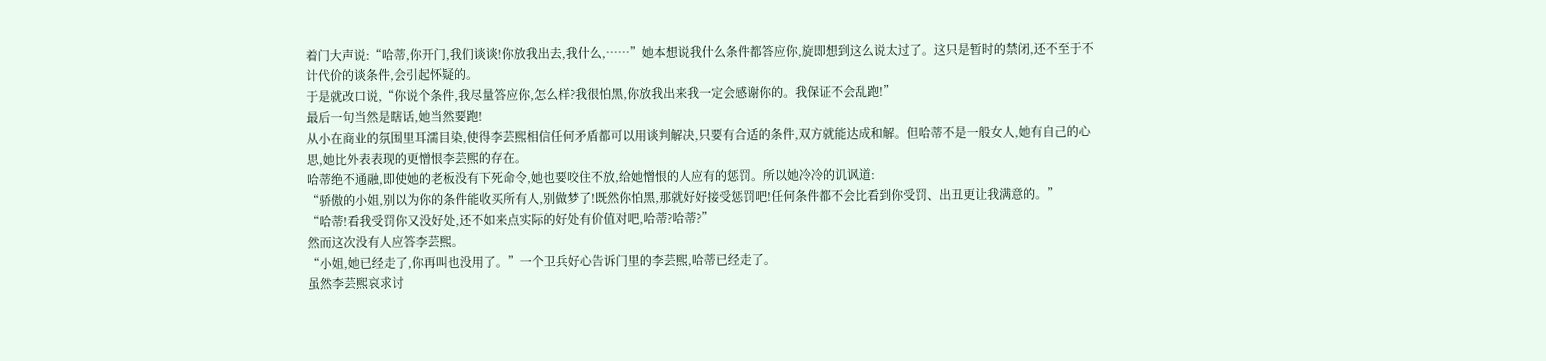着门大声说:“哈蒂,你开门,我们谈谈!你放我出去,我什么,……”她本想说我什么条件都答应你,旋即想到这么说太过了。这只是暂时的禁闭,还不至于不计代价的谈条件,会引起怀疑的。
于是就改口说,“你说个条件,我尽量答应你,怎么样?我很怕黑,你放我出来我一定会感谢你的。我保证不会乱跑!”
最后一句当然是瞎话,她当然要跑!
从小在商业的氛围里耳濡目染,使得李芸熙相信任何矛盾都可以用谈判解决,只要有合适的条件,双方就能达成和解。但哈蒂不是一般女人,她有自己的心思,她比外表表现的更憎恨李芸熙的存在。
哈蒂绝不通融,即使她的老板没有下死命令,她也要咬住不放,给她憎恨的人应有的惩罚。所以她冷冷的讥讽道:
“骄傲的小姐,别以为你的条件能收买所有人,别做梦了!既然你怕黑,那就好好接受惩罚吧!任何条件都不会比看到你受罚、出丑更让我满意的。”
“哈蒂!看我受罚你又没好处,还不如来点实际的好处有价值对吧,哈蒂?哈蒂?”
然而这次没有人应答李芸熙。
“小姐,她已经走了,你再叫也没用了。”一个卫兵好心告诉门里的李芸熙,哈蒂已经走了。
虽然李芸熙哀求讨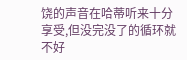饶的声音在哈蒂听来十分享受,但没完没了的循环就不好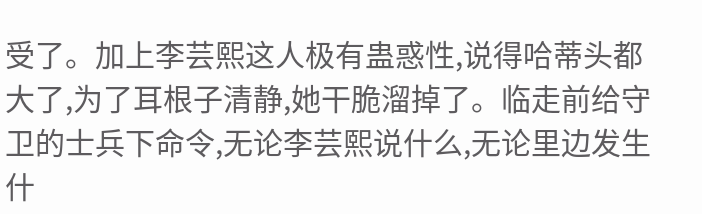受了。加上李芸熙这人极有蛊惑性,说得哈蒂头都大了,为了耳根子清静,她干脆溜掉了。临走前给守卫的士兵下命令,无论李芸熙说什么,无论里边发生什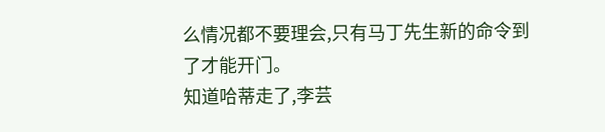么情况都不要理会,只有马丁先生新的命令到了才能开门。
知道哈蒂走了,李芸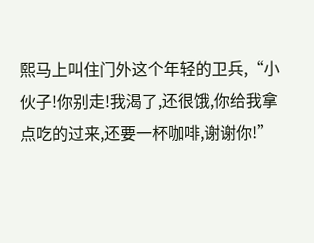熙马上叫住门外这个年轻的卫兵,“小伙子!你别走!我渴了,还很饿,你给我拿点吃的过来,还要一杯咖啡,谢谢你!”